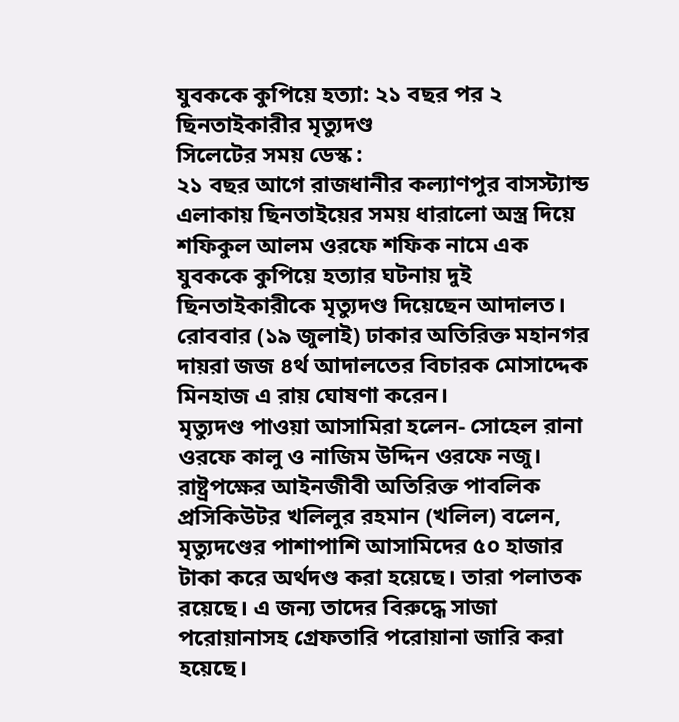যুবককে কুপিয়ে হত্যা: ২১ বছর পর ২ ছিনতাইকারীর মৃত্যুদণ্ড
সিলেটের সময় ডেস্ক :
২১ বছর আগে রাজধানীর কল্যাণপুর বাসস্ট্যান্ড এলাকায় ছিনতাইয়ের সময় ধারালো অস্ত্র দিয়ে শফিকুল আলম ওরফে শফিক নামে এক যুবককে কুপিয়ে হত্যার ঘটনায় দুই ছিনতাইকারীকে মৃত্যুদণ্ড দিয়েছেন আদালত।
রোববার (১৯ জুলাই) ঢাকার অতিরিক্ত মহানগর দায়রা জজ ৪র্থ আদালতের বিচারক মোসাদ্দেক মিনহাজ এ রায় ঘোষণা করেন।
মৃত্যুদণ্ড পাওয়া আসামিরা হলেন- সোহেল রানা ওরফে কালু ও নাজিম উদ্দিন ওরফে নজু।
রাষ্ট্রপক্ষের আইনজীবী অতিরিক্ত পাবলিক প্রসিকিউটর খলিলুর রহমান (খলিল) বলেন, মৃত্যুদণ্ডের পাশাপাশি আসামিদের ৫০ হাজার টাকা করে অর্থদণ্ড করা হয়েছে। তারা পলাতক রয়েছে। এ জন্য তাদের বিরুদ্ধে সাজা পরোয়ানাসহ গ্রেফতারি পরোয়ানা জারি করা হয়েছে।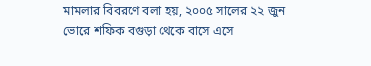মামলার বিবরণে বলা হয়, ২০০৫ সালের ২২ জুন ভোরে শফিক বগুড়া থেকে বাসে এসে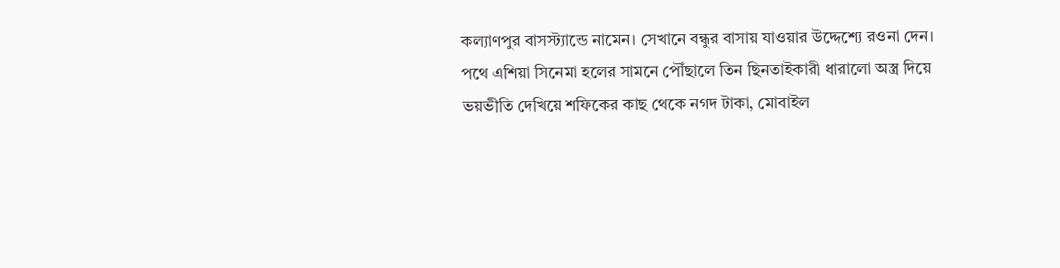কল্যাণপুর বাসস্ট্যান্ডে নামেন। সেখানে বন্ধুর বাসায় যাওয়ার উদ্দেশ্যে রওনা দেন।
পথে এশিয়া সিনেমা হলের সামনে পৌঁছালে তিন ছিনতাইকারী ধারালো অস্ত্র দিয়ে ভয়ভীতি দেখিয়ে শফিকের কাছ থেকে নগদ টাকা, মোবাইল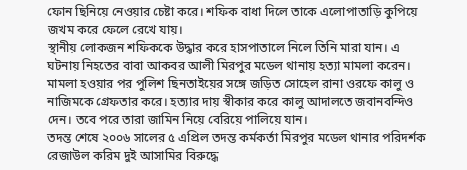ফোন ছিনিয়ে নেওয়ার চেষ্টা করে। শফিক বাধা দিলে তাকে এলোপাতাড়ি কুপিয়ে জখম করে ফেলে রেখে যায়।
স্থানীয় লোকজন শফিককে উদ্ধার করে হাসপাতালে নিলে তিনি মারা যান। এ ঘটনায় নিহতের বাবা আকবর আলী মিরপুর মডেল থানায় হত্যা মামলা করেন।
মামলা হওয়ার পর পুলিশ ছিনতাইয়ের সঙ্গে জড়িত সোহেল রানা ওরফে কালু ও নাজিমকে গ্রেফতার করে। হত্যার দায় স্বীকার করে কালু আদালতে জবানবন্দিও দেন। তবে পরে তারা জামিন নিয়ে বেরিয়ে পালিয়ে যান।
তদন্ত শেষে ২০০৬ সালের ৫ এপ্রিল তদন্ত কর্মকর্তা মিরপুর মডেল থানার পরিদর্শক রেজাউল করিম দুই আসামির বিরুদ্ধে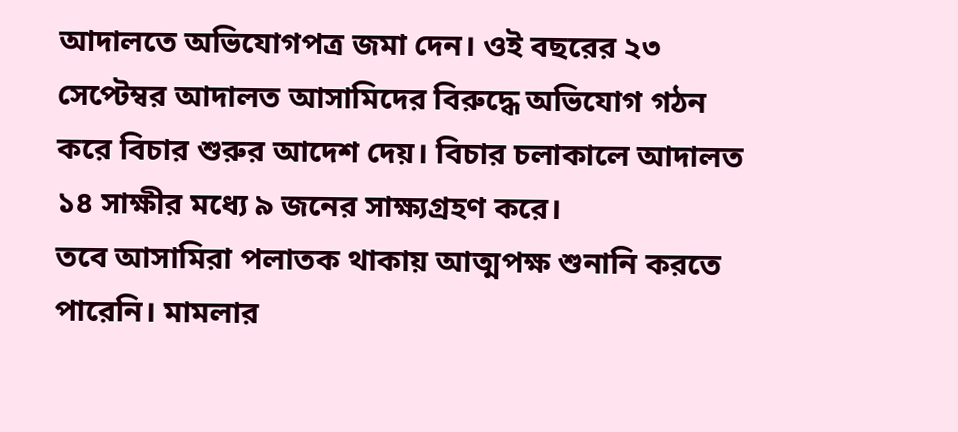আদালতে অভিযোগপত্র জমা দেন। ওই বছরের ২৩ সেপ্টেম্বর আদালত আসামিদের বিরুদ্ধে অভিযোগ গঠন করে বিচার শুরুর আদেশ দেয়। বিচার চলাকালে আদালত ১৪ সাক্ষীর মধ্যে ৯ জনের সাক্ষ্যগ্রহণ করে।
তবে আসামিরা পলাতক থাকায় আত্মপক্ষ শুনানি করতে পারেনি। মামলার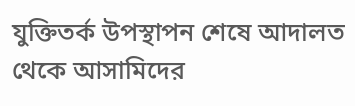যুক্তিতর্ক উপস্থাপন শেষে আদালত থেকে আসামিদের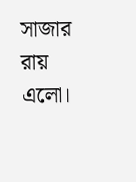সাজার রায় এলো।